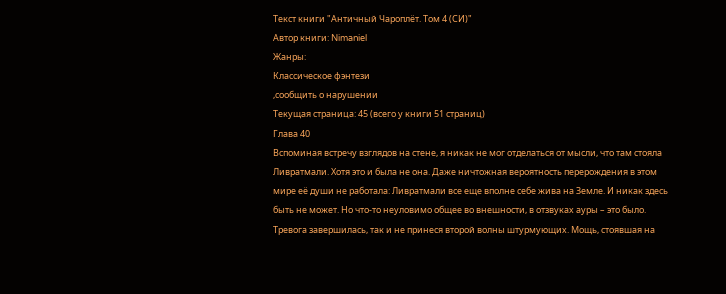Текст книги "Античный Чароплёт. Том 4 (СИ)"
Автор книги: Nimaniel
Жанры:
Классическое фэнтези
,сообщить о нарушении
Текущая страница: 45 (всего у книги 51 страниц)
Глава 40
Вспоминая встречу взглядов на стене, я никак не мог отделаться от мысли, что там стояла Ливратмали. Хотя это и была не она. Даже ничтожная вероятность перерождения в этом мире её души не работала: Ливратмали все еще вполне себе жива на Земле. И никак здесь быть не может. Но что-то неуловимо общее во внешности, в отзвуках ауры – это было.
Тревога завершилась, так и не принеся второй волны штурмующих. Мощь, стоявшая на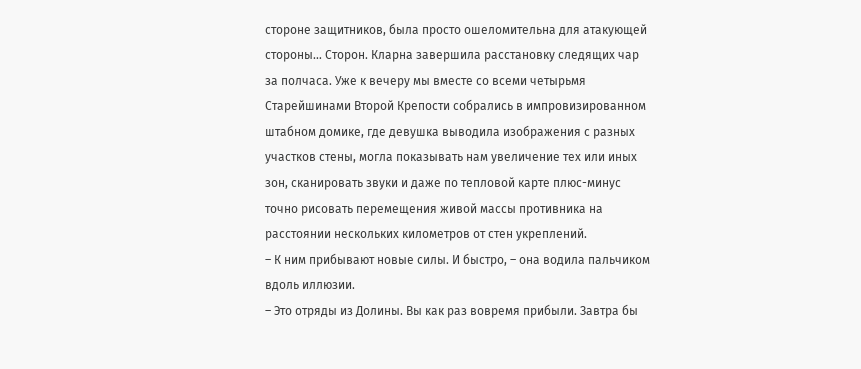стороне защитников, была просто ошеломительна для атакующей стороны… Сторон. Кларна завершила расстановку следящих чар за полчаса. Уже к вечеру мы вместе со всеми четырьмя Старейшинами Второй Крепости собрались в импровизированном штабном домике, где девушка выводила изображения с разных участков стены, могла показывать нам увеличение тех или иных зон, сканировать звуки и даже по тепловой карте плюс-минус точно рисовать перемещения живой массы противника на расстоянии нескольких километров от стен укреплений.
– К ним прибывают новые силы. И быстро, – она водила пальчиком вдоль иллюзии.
– Это отряды из Долины. Вы как раз вовремя прибыли. Завтра бы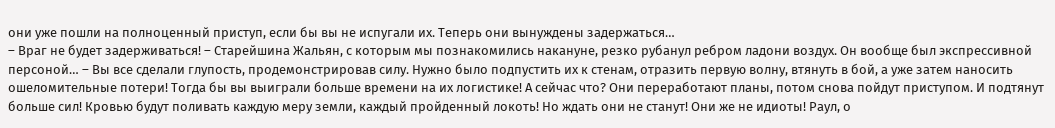они уже пошли на полноценный приступ, если бы вы не испугали их. Теперь они вынуждены задержаться…
– Враг не будет задерживаться! – Старейшина Жальян, с которым мы познакомились накануне, резко рубанул ребром ладони воздух. Он вообще был экспрессивной персоной… – Вы все сделали глупость, продемонстрировав силу. Нужно было подпустить их к стенам, отразить первую волну, втянуть в бой, а уже затем наносить ошеломительные потери! Тогда бы вы выиграли больше времени на их логистике! А сейчас что? Они переработают планы, потом снова пойдут приступом. И подтянут больше сил! Кровью будут поливать каждую меру земли, каждый пройденный локоть! Но ждать они не станут! Они же не идиоты! Раул, о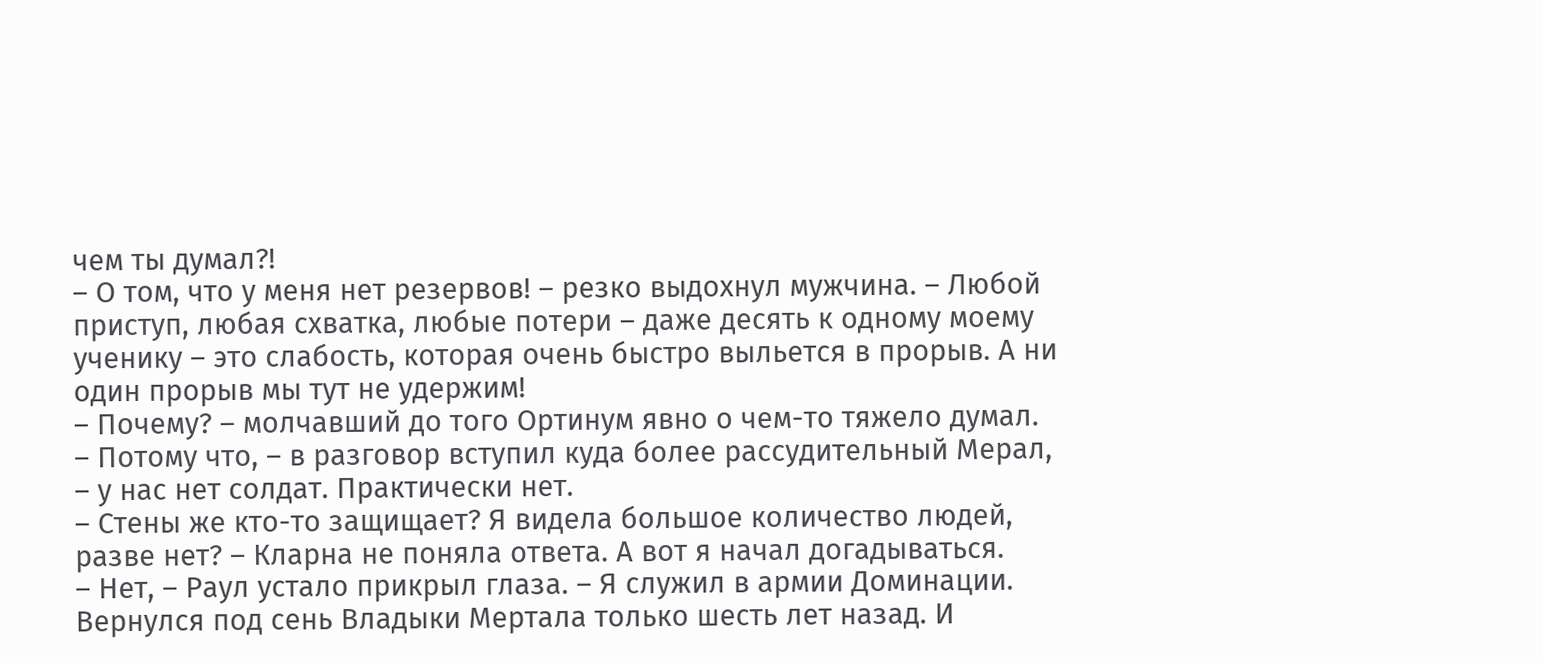чем ты думал?!
– О том, что у меня нет резервов! – резко выдохнул мужчина. – Любой приступ, любая схватка, любые потери – даже десять к одному моему ученику – это слабость, которая очень быстро выльется в прорыв. А ни один прорыв мы тут не удержим!
– Почему? – молчавший до того Ортинум явно о чем-то тяжело думал.
– Потому что, – в разговор вступил куда более рассудительный Мерал, – у нас нет солдат. Практически нет.
– Стены же кто-то защищает? Я видела большое количество людей, разве нет? – Кларна не поняла ответа. А вот я начал догадываться.
– Нет, – Раул устало прикрыл глаза. – Я служил в армии Доминации. Вернулся под сень Владыки Мертала только шесть лет назад. И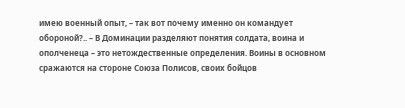имею военный опыт, – так вот почему именно он командует обороной?.. – В Доминации разделяют понятия солдата, воина и ополченеца – это нетождественные определения. Воины в основном сражаются на стороне Союза Полисов, своих бойцов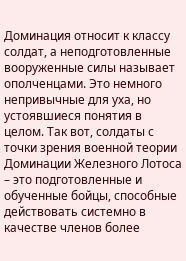Доминация относит к классу солдат, а неподготовленные вооруженные силы называет ополченцами. Это немного непривычные для уха, но устоявшиеся понятия в целом. Так вот, солдаты с точки зрения военной теории Доминации Железного Лотоса – это подготовленные и обученные бойцы, способные действовать системно в качестве членов более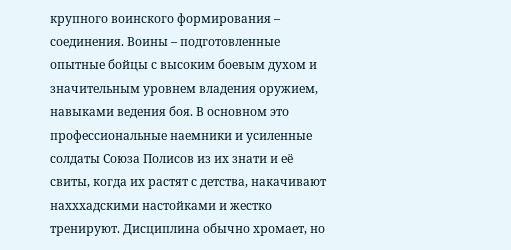крупного воинского формирования – соединения. Воины – подготовленные опытные бойцы с высоким боевым духом и значительным уровнем владения оружием, навыками ведения боя. В основном это профессиональные наемники и усиленные солдаты Союза Полисов из их знати и её свиты, когда их растят с детства, накачивают нахххадскими настойками и жестко тренируют. Дисциплина обычно хромает, но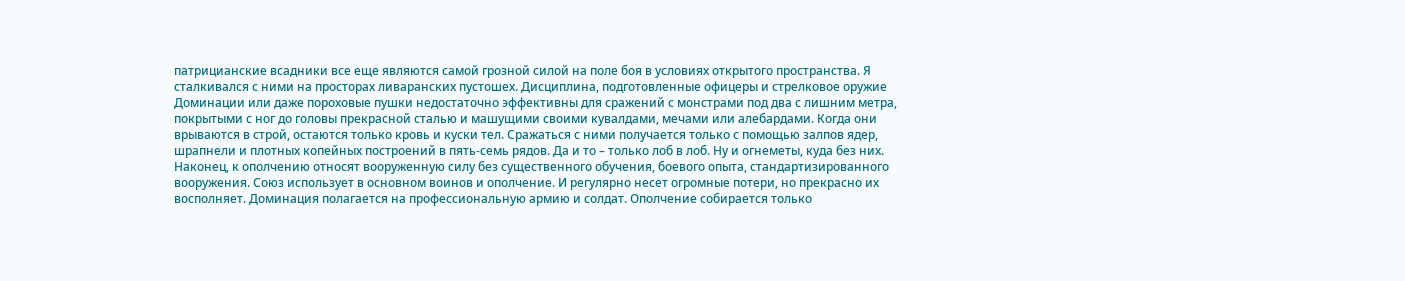патрицианские всадники все еще являются самой грозной силой на поле боя в условиях открытого пространства. Я сталкивался с ними на просторах ливаранских пустошех. Дисциплина, подготовленные офицеры и стрелковое оружие Доминации или даже пороховые пушки недостаточно эффективны для сражений с монстрами под два с лишним метра, покрытыми с ног до головы прекрасной сталью и машущими своими кувалдами, мечами или алебардами. Когда они врываются в строй, остаются только кровь и куски тел. Сражаться с ними получается только с помощью залпов ядер, шрапнели и плотных копейных построений в пять-семь рядов. Да и то – только лоб в лоб. Ну и огнеметы, куда без них. Наконец, к ополчению относят вооруженную силу без существенного обучения, боевого опыта, стандартизированного вооружения. Союз использует в основном воинов и ополчение. И регулярно несет огромные потери, но прекрасно их восполняет. Доминация полагается на профессиональную армию и солдат. Ополчение собирается только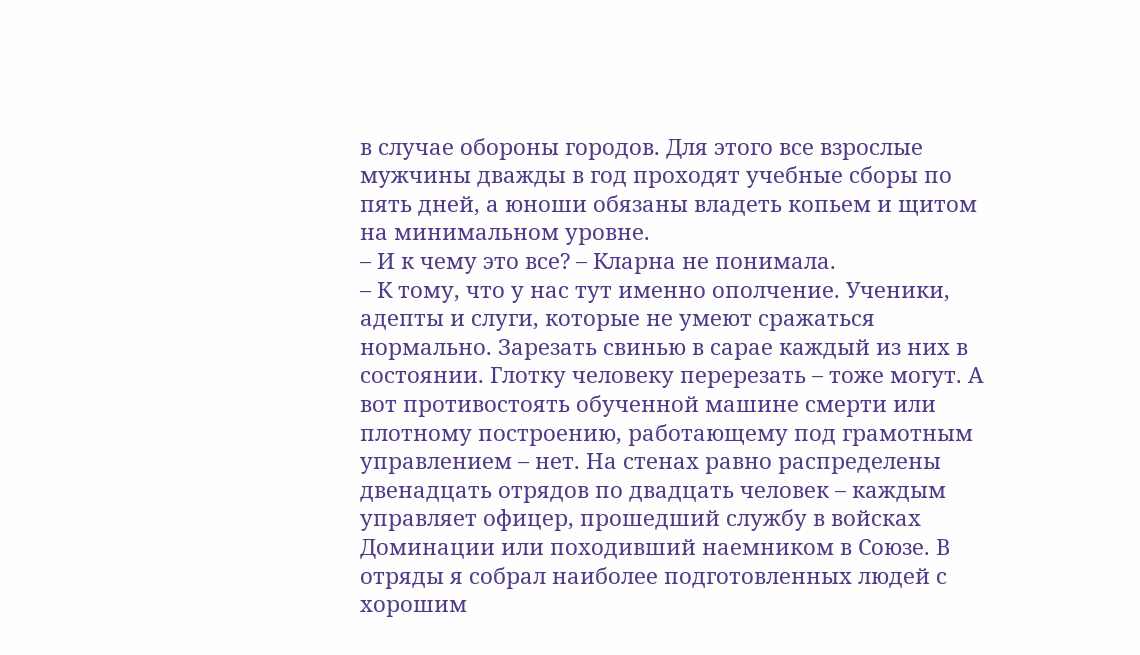в случае обороны городов. Для этого все взрослые мужчины дважды в год проходят учебные сборы по пять дней, а юноши обязаны владеть копьем и щитом на минимальном уровне.
– И к чему это все? – Кларна не понимала.
– К тому, что у нас тут именно ополчение. Ученики, адепты и слуги, которые не умеют сражаться нормально. Зарезать свинью в сарае каждый из них в состоянии. Глотку человеку перерезать – тоже могут. А вот противостоять обученной машине смерти или плотному построению, работающему под грамотным управлением – нет. На стенах равно распределены двенадцать отрядов по двадцать человек – каждым управляет офицер, прошедший службу в войсках Доминации или походивший наемником в Союзе. В отряды я собрал наиболее подготовленных людей с хорошим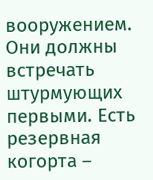вооружением. Они должны встречать штурмующих первыми. Есть резервная когорта –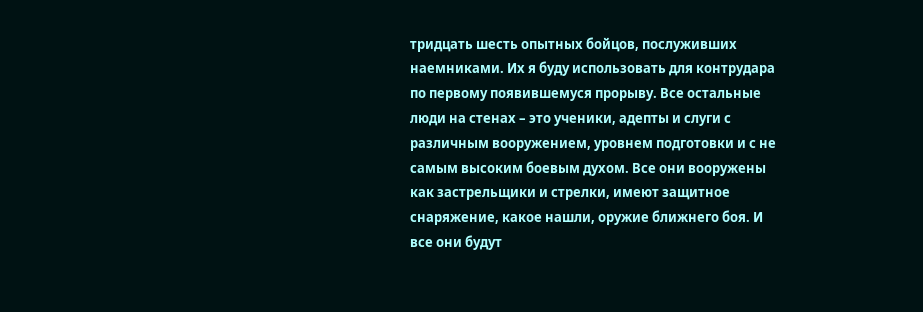тридцать шесть опытных бойцов, послуживших наемниками. Их я буду использовать для контрудара по первому появившемуся прорыву. Все остальные люди на стенах – это ученики, адепты и слуги с различным вооружением, уровнем подготовки и с не самым высоким боевым духом. Все они вооружены как застрельщики и стрелки, имеют защитное снаряжение, какое нашли, оружие ближнего боя. И все они будут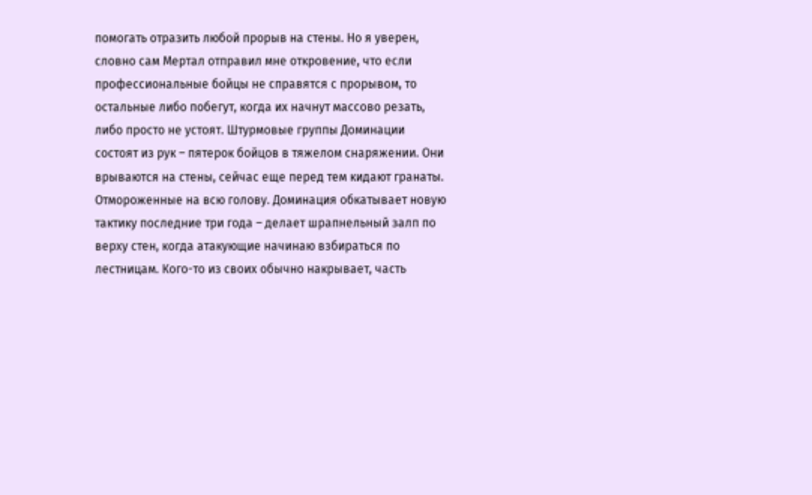помогать отразить любой прорыв на стены. Но я уверен, словно сам Мертал отправил мне откровение, что если профессиональные бойцы не справятся с прорывом, то остальные либо побегут, когда их начнут массово резать, либо просто не устоят. Штурмовые группы Доминации состоят из рук – пятерок бойцов в тяжелом снаряжении. Они врываются на стены, сейчас еще перед тем кидают гранаты. Отмороженные на всю голову. Доминация обкатывает новую тактику последние три года – делает шрапнельный залп по верху стен, когда атакующие начинаю взбираться по лестницам. Кого-то из своих обычно накрывает, часть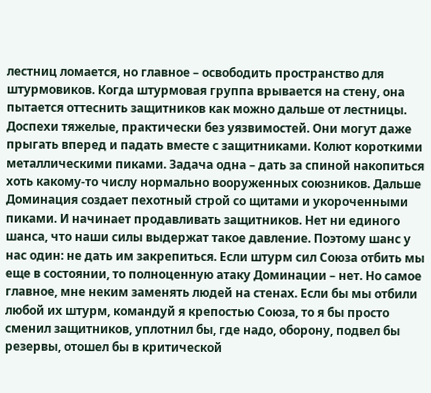лестниц ломается, но главное – освободить пространство для штурмовиков. Когда штурмовая группа врывается на стену, она пытается оттеснить защитников как можно дальше от лестницы. Доспехи тяжелые, практически без уязвимостей. Они могут даже прыгать вперед и падать вместе с защитниками. Колют короткими металлическими пиками. Задача одна – дать за спиной накопиться хоть какому-то числу нормально вооруженных союзников. Дальше Доминация создает пехотный строй со щитами и укороченными пиками. И начинает продавливать защитников. Нет ни единого шанса, что наши силы выдержат такое давление. Поэтому шанс у нас один: не дать им закрепиться. Если штурм сил Союза отбить мы еще в состоянии, то полноценную атаку Доминации – нет. Но самое главное, мне неким заменять людей на стенах. Если бы мы отбили любой их штурм, командуй я крепостью Союза, то я бы просто сменил защитников, уплотнил бы, где надо, оборону, подвел бы резервы, отошел бы в критической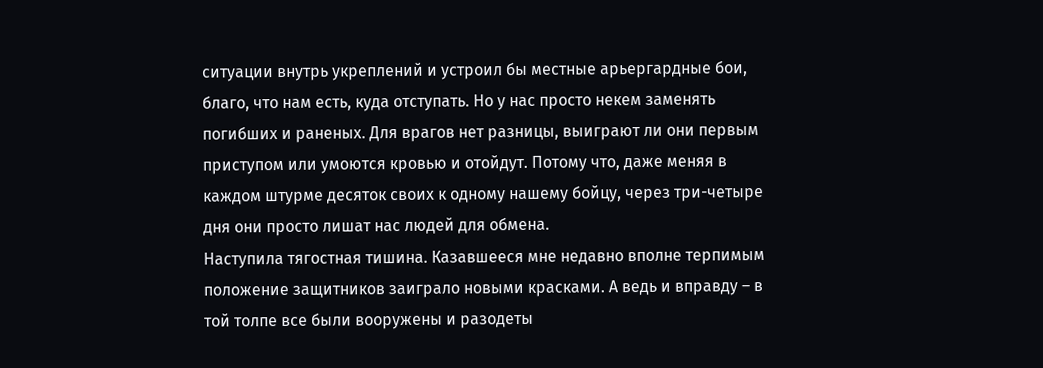ситуации внутрь укреплений и устроил бы местные арьергардные бои, благо, что нам есть, куда отступать. Но у нас просто некем заменять погибших и раненых. Для врагов нет разницы, выиграют ли они первым приступом или умоются кровью и отойдут. Потому что, даже меняя в каждом штурме десяток своих к одному нашему бойцу, через три-четыре дня они просто лишат нас людей для обмена.
Наступила тягостная тишина. Казавшееся мне недавно вполне терпимым положение защитников заиграло новыми красками. А ведь и вправду – в той толпе все были вооружены и разодеты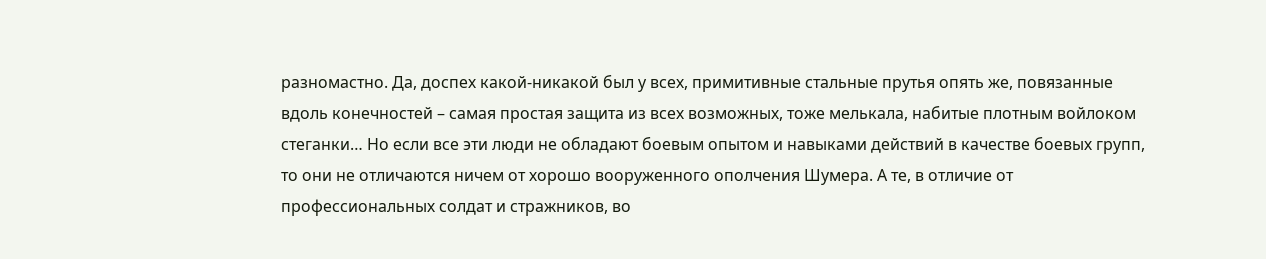разномастно. Да, доспех какой-никакой был у всех, примитивные стальные прутья опять же, повязанные вдоль конечностей – самая простая защита из всех возможных, тоже мелькала, набитые плотным войлоком стеганки… Но если все эти люди не обладают боевым опытом и навыками действий в качестве боевых групп, то они не отличаются ничем от хорошо вооруженного ополчения Шумера. А те, в отличие от профессиональных солдат и стражников, во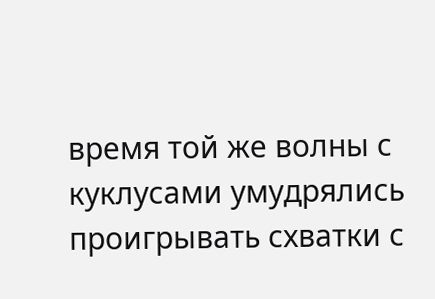время той же волны с куклусами умудрялись проигрывать схватки с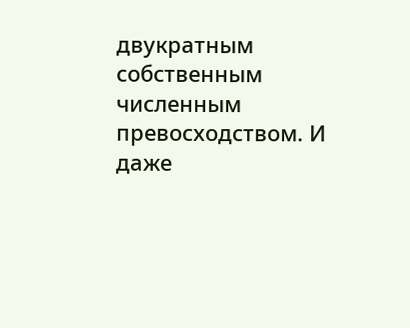двукратным собственным численным превосходством. И даже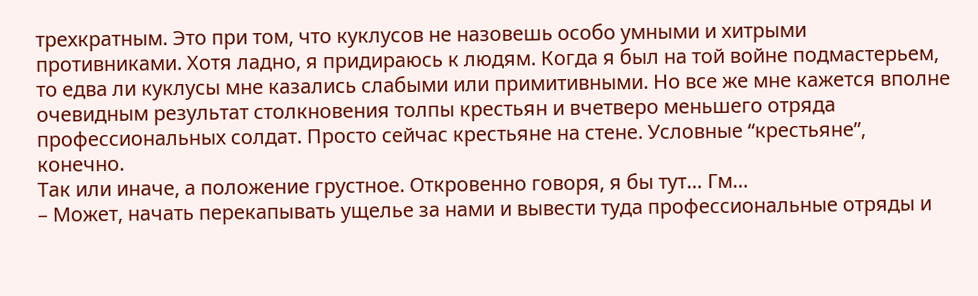трехкратным. Это при том, что куклусов не назовешь особо умными и хитрыми противниками. Хотя ладно, я придираюсь к людям. Когда я был на той войне подмастерьем, то едва ли куклусы мне казались слабыми или примитивными. Но все же мне кажется вполне очевидным результат столкновения толпы крестьян и вчетверо меньшего отряда профессиональных солдат. Просто сейчас крестьяне на стене. Условные “крестьяне”, конечно.
Так или иначе, а положение грустное. Откровенно говоря, я бы тут… Гм…
– Может, начать перекапывать ущелье за нами и вывести туда профессиональные отряды и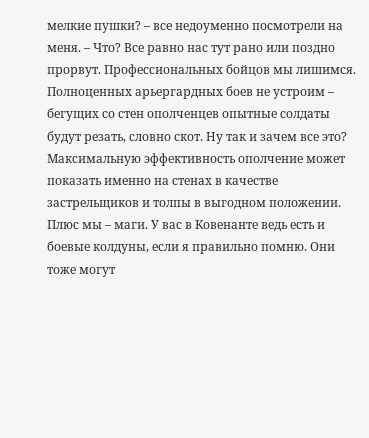мелкие пушки? – все недоуменно посмотрели на меня. – Что? Все равно нас тут рано или поздно прорвут. Профессиональных бойцов мы лишимся. Полноценных арьергардных боев не устроим – бегущих со стен ополченцев опытные солдаты будут резать, словно скот. Ну так и зачем все это? Максимальную эффективность ополчение может показать именно на стенах в качестве застрельщиков и толпы в выгодном положении. Плюс мы – маги. У вас в Ковенанте ведь есть и боевые колдуны, если я правильно помню. Они тоже могут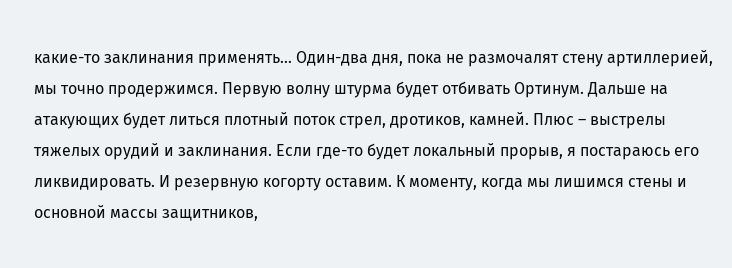какие-то заклинания применять… Один-два дня, пока не размочалят стену артиллерией, мы точно продержимся. Первую волну штурма будет отбивать Ортинум. Дальше на атакующих будет литься плотный поток стрел, дротиков, камней. Плюс – выстрелы тяжелых орудий и заклинания. Если где-то будет локальный прорыв, я постараюсь его ликвидировать. И резервную когорту оставим. К моменту, когда мы лишимся стены и основной массы защитников,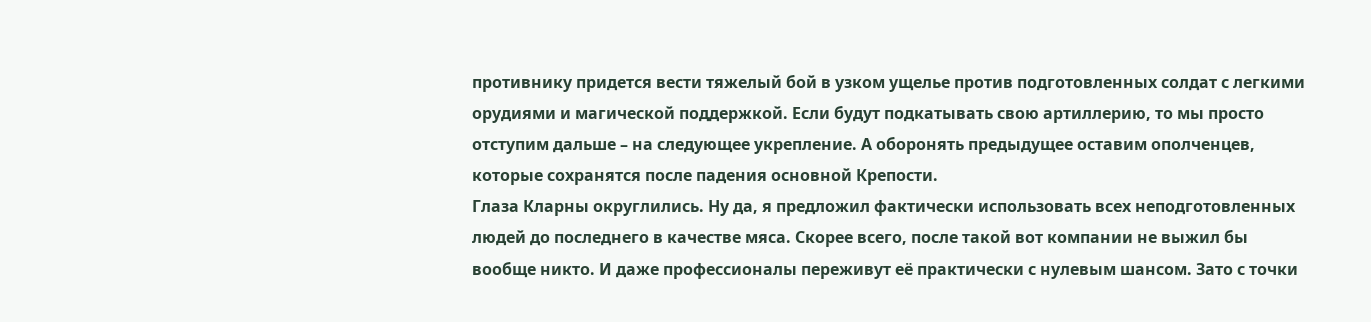противнику придется вести тяжелый бой в узком ущелье против подготовленных солдат с легкими орудиями и магической поддержкой. Если будут подкатывать свою артиллерию, то мы просто отступим дальше – на следующее укрепление. А оборонять предыдущее оставим ополченцев, которые сохранятся после падения основной Крепости.
Глаза Кларны округлились. Ну да, я предложил фактически использовать всех неподготовленных людей до последнего в качестве мяса. Скорее всего, после такой вот компании не выжил бы вообще никто. И даже профессионалы переживут её практически с нулевым шансом. Зато с точки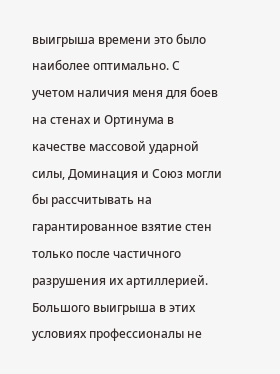выигрыша времени это было наиболее оптимально. С учетом наличия меня для боев на стенах и Ортинума в качестве массовой ударной силы, Доминация и Союз могли бы рассчитывать на гарантированное взятие стен только после частичного разрушения их артиллерией. Большого выигрыша в этих условиях профессионалы не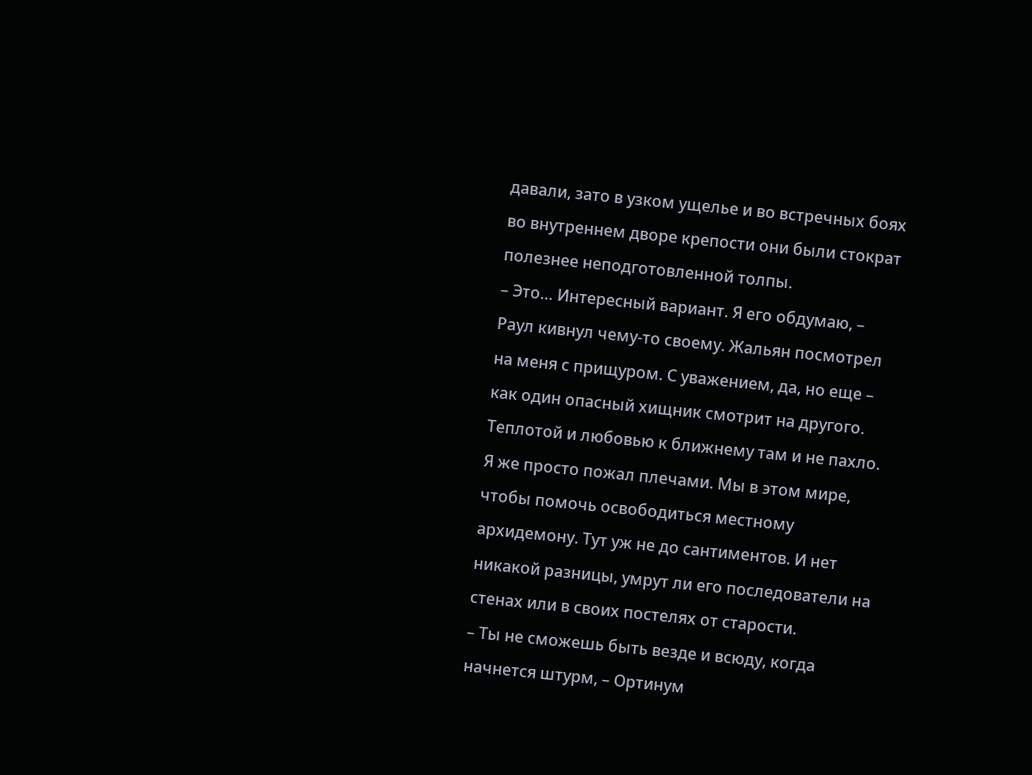давали, зато в узком ущелье и во встречных боях во внутреннем дворе крепости они были стократ полезнее неподготовленной толпы.
– Это… Интересный вариант. Я его обдумаю, – Раул кивнул чему-то своему. Жальян посмотрел на меня с прищуром. С уважением, да, но еще – как один опасный хищник смотрит на другого. Теплотой и любовью к ближнему там и не пахло. Я же просто пожал плечами. Мы в этом мире, чтобы помочь освободиться местному архидемону. Тут уж не до сантиментов. И нет никакой разницы, умрут ли его последователи на стенах или в своих постелях от старости.
– Ты не сможешь быть везде и всюду, когда начнется штурм, – Ортинум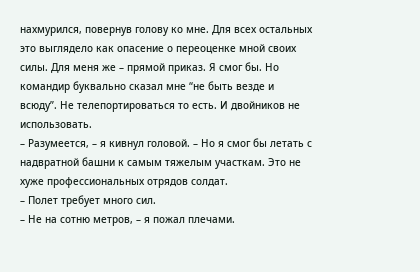нахмурился, повернув голову ко мне. Для всех остальных это выглядело как опасение о переоценке мной своих силы. Для меня же – прямой приказ. Я смог бы. Но командир буквально сказал мне “не быть везде и всюду”. Не телепортироваться то есть. И двойников не использовать.
– Разумеется, – я кивнул головой. – Но я смог бы летать с надвратной башни к самым тяжелым участкам. Это не хуже профессиональных отрядов солдат.
– Полет требует много сил.
– Не на сотню метров, – я пожал плечами.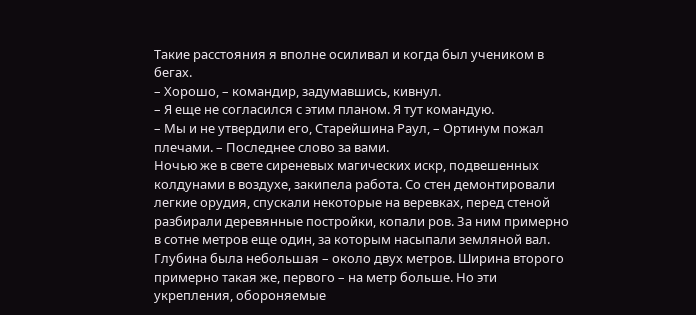Такие расстояния я вполне осиливал и когда был учеником в бегах.
– Хорошо, – командир, задумавшись, кивнул.
– Я еще не согласился с этим планом. Я тут командую.
– Мы и не утвердили его, Старейшина Раул, – Ортинум пожал плечами. – Последнее слово за вами.
Ночью же в свете сиреневых магических искр, подвешенных колдунами в воздухе, закипела работа. Со стен демонтировали легкие орудия, спускали некоторые на веревках, перед стеной разбирали деревянные постройки, копали ров. За ним примерно в сотне метров еще один, за которым насыпали земляной вал. Глубина была небольшая – около двух метров. Ширина второго примерно такая же, первого – на метр больше. Но эти укрепления, обороняемые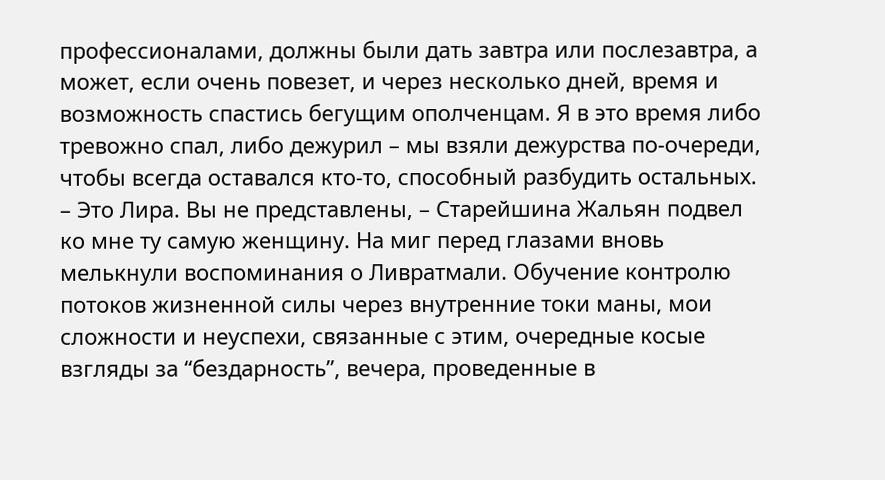профессионалами, должны были дать завтра или послезавтра, а может, если очень повезет, и через несколько дней, время и возможность спастись бегущим ополченцам. Я в это время либо тревожно спал, либо дежурил – мы взяли дежурства по-очереди, чтобы всегда оставался кто-то, способный разбудить остальных.
– Это Лира. Вы не представлены, – Старейшина Жальян подвел ко мне ту самую женщину. На миг перед глазами вновь мелькнули воспоминания о Ливратмали. Обучение контролю потоков жизненной силы через внутренние токи маны, мои сложности и неуспехи, связанные с этим, очередные косые взгляды за “бездарность”, вечера, проведенные в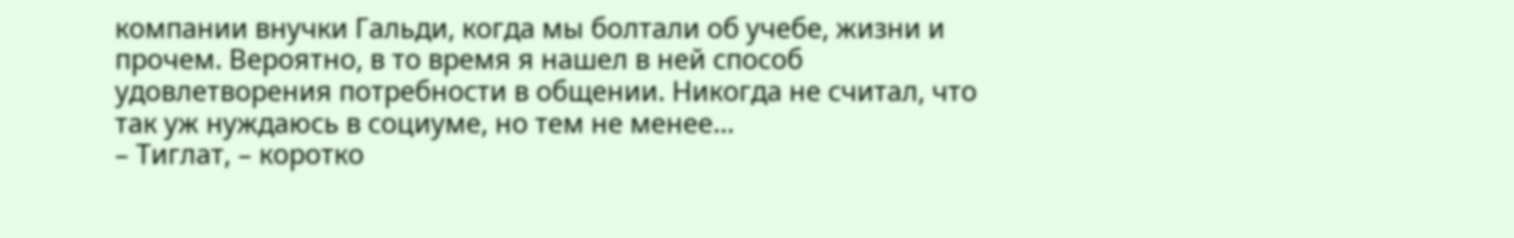компании внучки Гальди, когда мы болтали об учебе, жизни и прочем. Вероятно, в то время я нашел в ней способ удовлетворения потребности в общении. Никогда не считал, что так уж нуждаюсь в социуме, но тем не менее…
– Тиглат, – коротко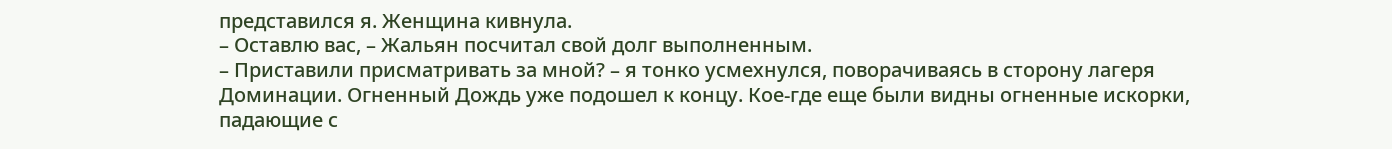представился я. Женщина кивнула.
– Оставлю вас, – Жальян посчитал свой долг выполненным.
– Приставили присматривать за мной? – я тонко усмехнулся, поворачиваясь в сторону лагеря Доминации. Огненный Дождь уже подошел к концу. Кое-где еще были видны огненные искорки, падающие с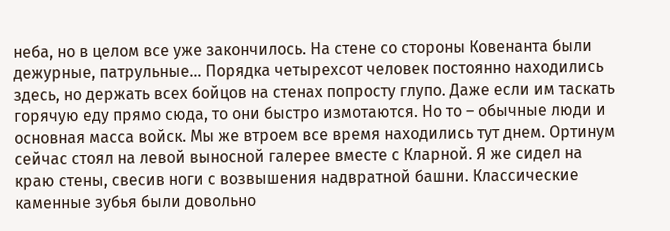неба, но в целом все уже закончилось. На стене со стороны Ковенанта были дежурные, патрульные… Порядка четырехсот человек постоянно находились здесь, но держать всех бойцов на стенах попросту глупо. Даже если им таскать горячую еду прямо сюда, то они быстро измотаются. Но то – обычные люди и основная масса войск. Мы же втроем все время находились тут днем. Ортинум сейчас стоял на левой выносной галерее вместе с Кларной. Я же сидел на краю стены, свесив ноги с возвышения надвратной башни. Классические каменные зубья были довольно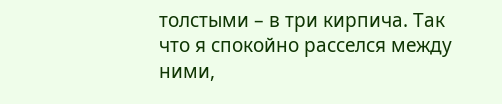толстыми – в три кирпича. Так что я спокойно расселся между ними,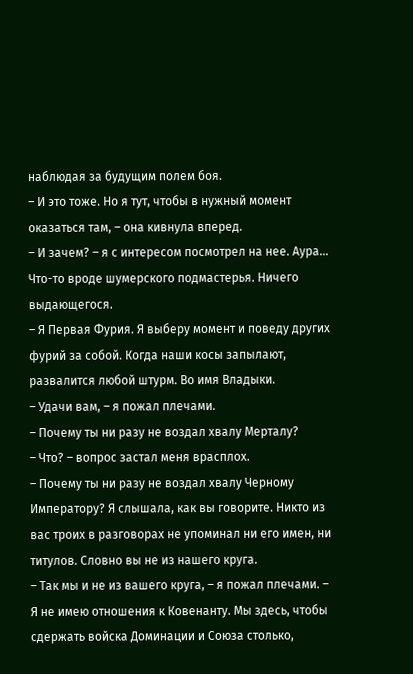наблюдая за будущим полем боя.
– И это тоже. Но я тут, чтобы в нужный момент оказаться там, – она кивнула вперед.
– И зачем? – я с интересом посмотрел на нее. Аура… Что-то вроде шумерского подмастерья. Ничего выдающегося.
– Я Первая Фурия. Я выберу момент и поведу других фурий за собой. Когда наши косы запылают, развалится любой штурм. Во имя Владыки.
– Удачи вам, – я пожал плечами.
– Почему ты ни разу не воздал хвалу Мерталу?
– Что? – вопрос застал меня врасплох.
– Почему ты ни разу не воздал хвалу Черному Императору? Я слышала, как вы говорите. Никто из вас троих в разговорах не упоминал ни его имен, ни титулов. Словно вы не из нашего круга.
– Так мы и не из вашего круга, – я пожал плечами. – Я не имею отношения к Ковенанту. Мы здесь, чтобы сдержать войска Доминации и Союза столько,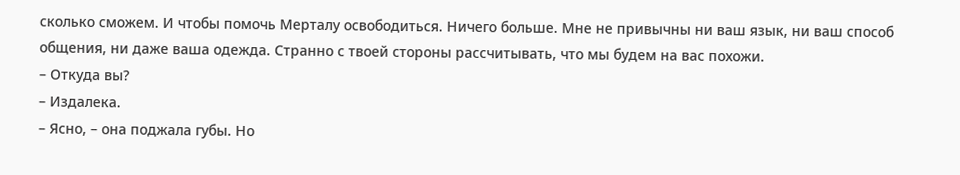сколько сможем. И чтобы помочь Мерталу освободиться. Ничего больше. Мне не привычны ни ваш язык, ни ваш способ общения, ни даже ваша одежда. Странно с твоей стороны рассчитывать, что мы будем на вас похожи.
– Откуда вы?
– Издалека.
– Ясно, – она поджала губы. Но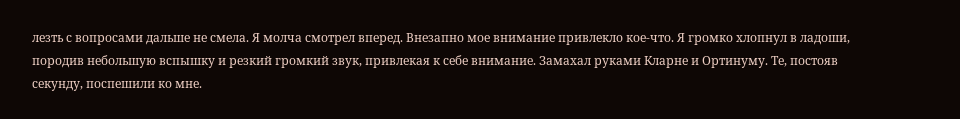лезть с вопросами дальше не смела. Я молча смотрел вперед. Внезапно мое внимание привлекло кое-что. Я громко хлопнул в ладоши, породив небольшую вспышку и резкий громкий звук, привлекая к себе внимание. Замахал руками Кларне и Ортинуму. Те, постояв секунду, поспешили ко мне.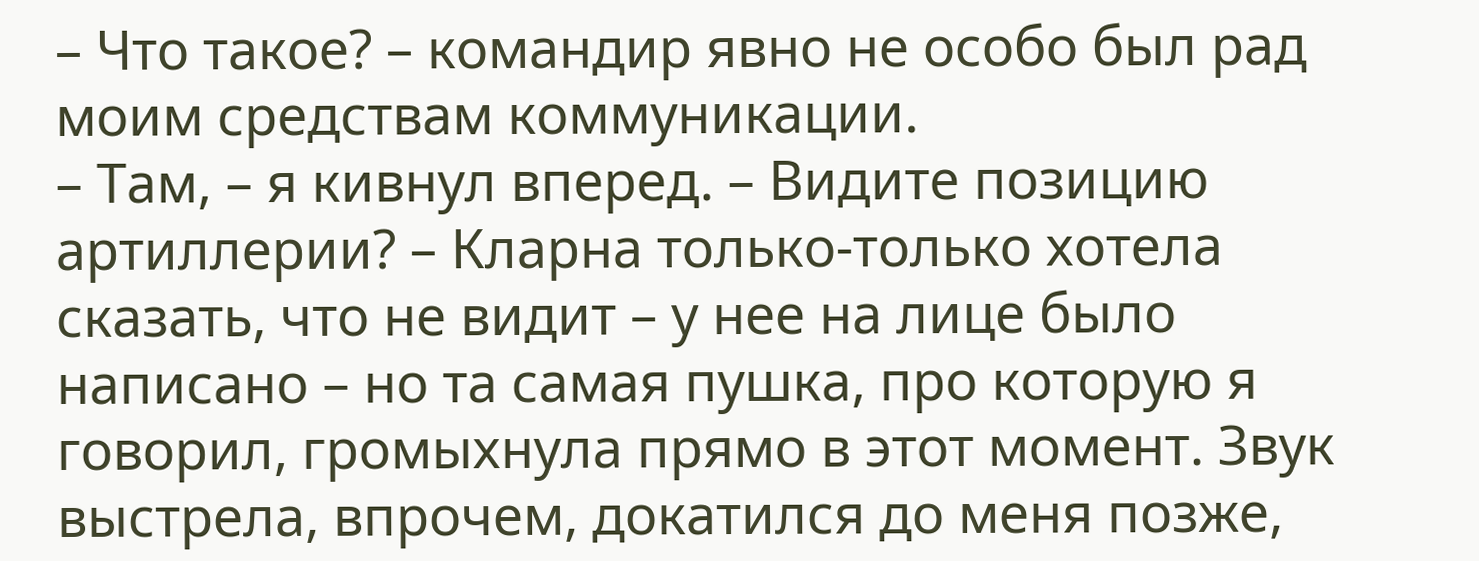– Что такое? – командир явно не особо был рад моим средствам коммуникации.
– Там, – я кивнул вперед. – Видите позицию артиллерии? – Кларна только-только хотела сказать, что не видит – у нее на лице было написано – но та самая пушка, про которую я говорил, громыхнула прямо в этот момент. Звук выстрела, впрочем, докатился до меня позже,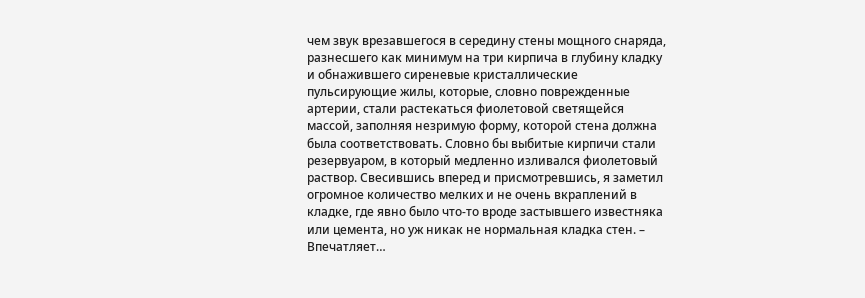чем звук врезавшегося в середину стены мощного снаряда, разнесшего как минимум на три кирпича в глубину кладку и обнажившего сиреневые кристаллические пульсирующие жилы, которые, словно поврежденные артерии, стали растекаться фиолетовой светящейся массой, заполняя незримую форму, которой стена должна была соответствовать. Словно бы выбитые кирпичи стали резервуаром, в который медленно изливался фиолетовый раствор. Свесившись вперед и присмотревшись, я заметил огромное количество мелких и не очень вкраплений в кладке, где явно было что-то вроде застывшего известняка или цемента, но уж никак не нормальная кладка стен. – Впечатляет…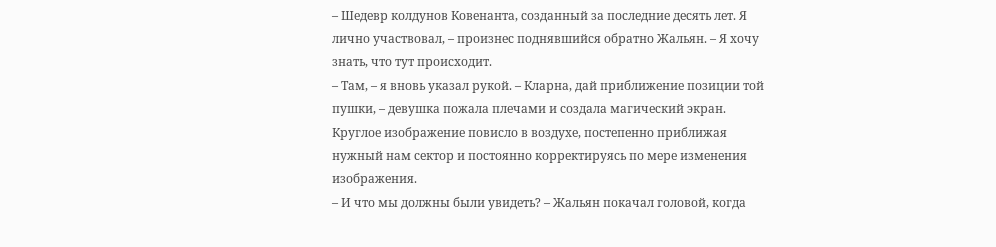– Шедевр колдунов Ковенанта, созданный за последние десять лет. Я лично участвовал, – произнес поднявшийся обратно Жальян. – Я хочу знать, что тут происходит.
– Там, – я вновь указал рукой. – Кларна, дай приближение позиции той пушки, – девушка пожала плечами и создала магический экран. Круглое изображение повисло в воздухе, постепенно приближая нужный нам сектор и постоянно корректируясь по мере изменения изображения.
– И что мы должны были увидеть? – Жальян покачал головой, когда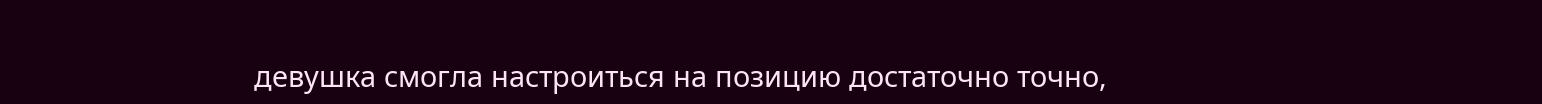девушка смогла настроиться на позицию достаточно точно,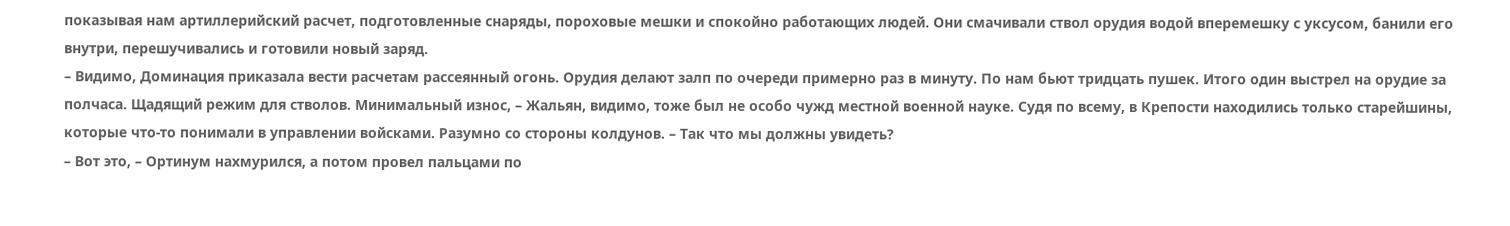показывая нам артиллерийский расчет, подготовленные снаряды, пороховые мешки и спокойно работающих людей. Они смачивали ствол орудия водой вперемешку с уксусом, банили его внутри, перешучивались и готовили новый заряд.
– Видимо, Доминация приказала вести расчетам рассеянный огонь. Орудия делают залп по очереди примерно раз в минуту. По нам бьют тридцать пушек. Итого один выстрел на орудие за полчаса. Щадящий режим для стволов. Минимальный износ, – Жальян, видимо, тоже был не особо чужд местной военной науке. Судя по всему, в Крепости находились только старейшины, которые что-то понимали в управлении войсками. Разумно со стороны колдунов. – Так что мы должны увидеть?
– Вот это, – Ортинум нахмурился, а потом провел пальцами по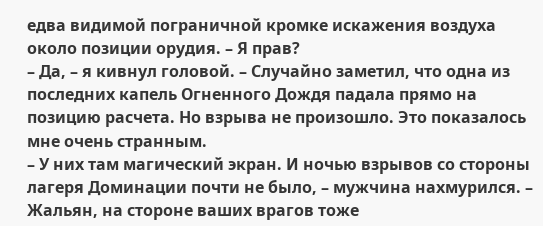едва видимой пограничной кромке искажения воздуха около позиции орудия. – Я прав?
– Да, – я кивнул головой. – Случайно заметил, что одна из последних капель Огненного Дождя падала прямо на позицию расчета. Но взрыва не произошло. Это показалось мне очень странным.
– У них там магический экран. И ночью взрывов со стороны лагеря Доминации почти не было, – мужчина нахмурился. – Жальян, на стороне ваших врагов тоже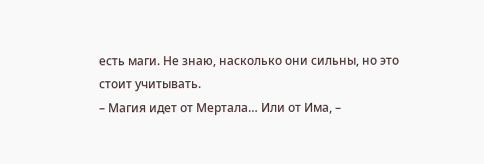есть маги. Не знаю, насколько они сильны, но это стоит учитывать.
– Магия идет от Мертала… Или от Има, –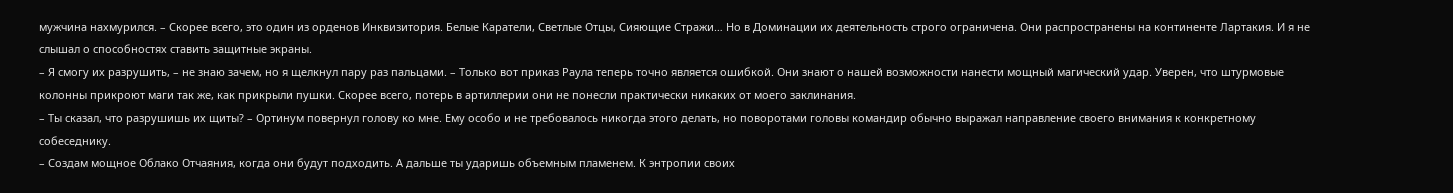мужчина нахмурился. – Скорее всего, это один из орденов Инквизитория. Белые Каратели, Светлые Отцы, Сияющие Стражи… Но в Доминации их деятельность строго ограничена. Они распространены на континенте Лартакия. И я не слышал о способностях ставить защитные экраны.
– Я смогу их разрушить, – не знаю зачем, но я щелкнул пару раз пальцами. – Только вот приказ Раула теперь точно является ошибкой. Они знают о нашей возможности нанести мощный магический удар. Уверен, что штурмовые колонны прикроют маги так же, как прикрыли пушки. Скорее всего, потерь в артиллерии они не понесли практически никаких от моего заклинания.
– Ты сказал, что разрушишь их щиты? – Ортинум повернул голову ко мне. Ему особо и не требовалось никогда этого делать, но поворотами головы командир обычно выражал направление своего внимания к конкретному собеседнику.
– Создам мощное Облако Отчаяния, когда они будут подходить. А дальше ты ударишь объемным пламенем. К энтропии своих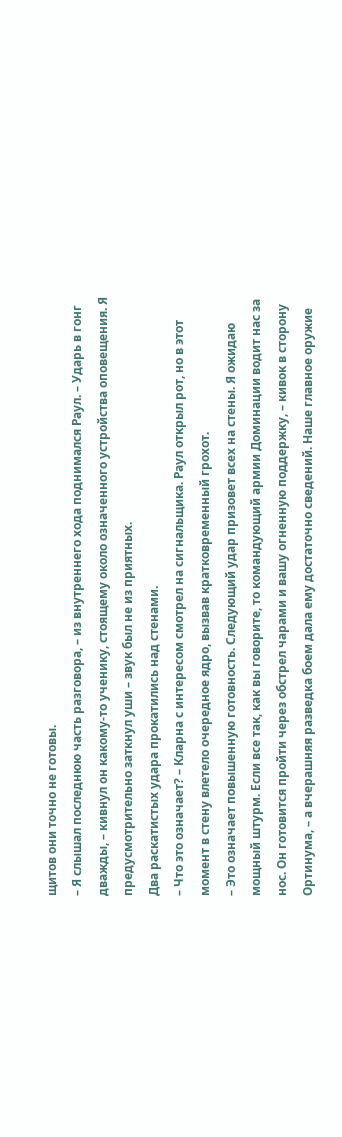щитов они точно не готовы.
– Я слышал последнюю часть разговора, – из внутреннего хода поднимался Раул. – Ударь в гонг дважды, – кивнул он какому-то ученику, стоящему около означенного устройства оповещения. Я предусмотрительно заткнул уши – звук был не из приятных.
Два раскатистых удара прокатились над стенами.
– Что это означает? – Кларна с интересом смотрел на сигнальщика. Раул открыл рот, но в этот момент в стену влетело очередное ядро, вызвав кратковременный грохот.
– Это означает повышенную готовность. Следующий удар призовет всех на стены. Я ожидаю мощный штурм. Если все так, как вы говорите, то командующий армии Доминации водит нас за нос. Он готовится пройти через обстрел чарами и вашу огненную поддержку, – кивок в сторону Ортинума, – а вчерашняя разведка боем дала ему достаточно сведений. Наше главное оружие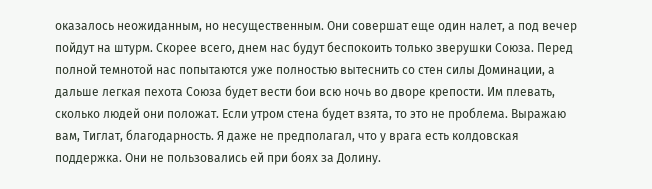оказалось неожиданным, но несущественным. Они совершат еще один налет, а под вечер пойдут на штурм. Скорее всего, днем нас будут беспокоить только зверушки Союза. Перед полной темнотой нас попытаются уже полностью вытеснить со стен силы Доминации, а дальше легкая пехота Союза будет вести бои всю ночь во дворе крепости. Им плевать, сколько людей они положат. Если утром стена будет взята, то это не проблема. Выражаю вам, Тиглат, благодарность. Я даже не предполагал, что у врага есть колдовская поддержка. Они не пользовались ей при боях за Долину.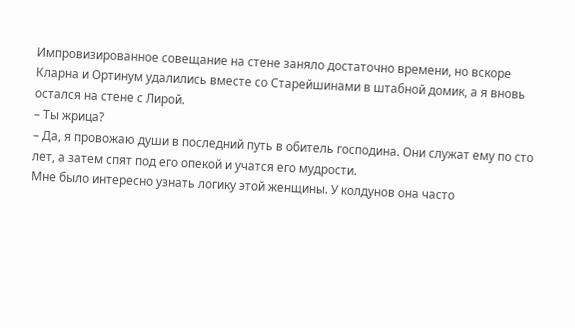Импровизированное совещание на стене заняло достаточно времени, но вскоре Кларна и Ортинум удалились вместе со Старейшинами в штабной домик, а я вновь остался на стене с Лирой.
– Ты жрица?
– Да, я провожаю души в последний путь в обитель господина. Они служат ему по сто лет, а затем спят под его опекой и учатся его мудрости.
Мне было интересно узнать логику этой женщины. У колдунов она часто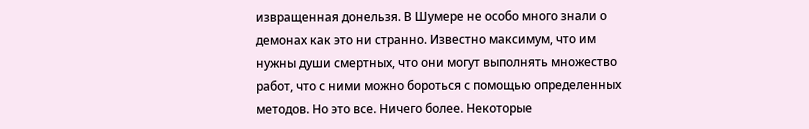извращенная донельзя. В Шумере не особо много знали о демонах как это ни странно. Известно максимум, что им нужны души смертных, что они могут выполнять множество работ, что с ними можно бороться с помощью определенных методов. Но это все. Ничего более. Некоторые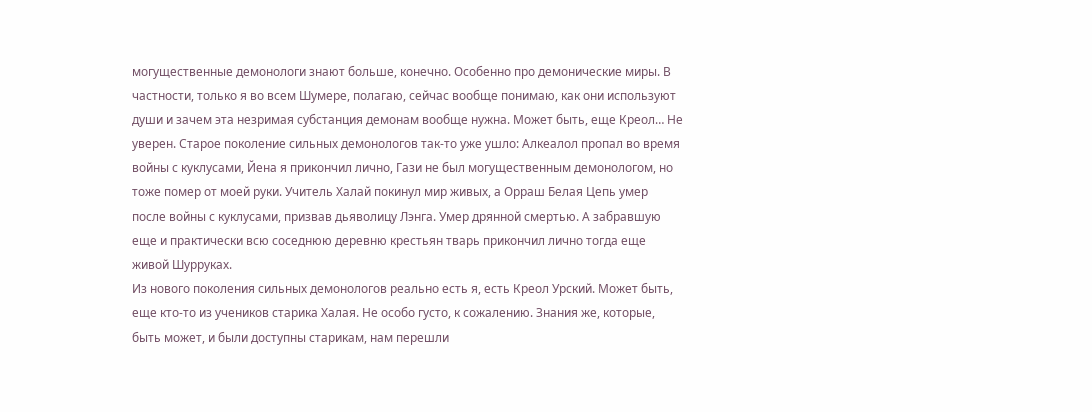могущественные демонологи знают больше, конечно. Особенно про демонические миры. В частности, только я во всем Шумере, полагаю, сейчас вообще понимаю, как они используют души и зачем эта незримая субстанция демонам вообще нужна. Может быть, еще Креол… Не уверен. Старое поколение сильных демонологов так-то уже ушло: Алкеалол пропал во время войны с куклусами, Йена я прикончил лично, Гази не был могущественным демонологом, но тоже помер от моей руки. Учитель Халай покинул мир живых, а Орраш Белая Цепь умер после войны с куклусами, призвав дьяволицу Лэнга. Умер дрянной смертью. А забравшую еще и практически всю соседнюю деревню крестьян тварь прикончил лично тогда еще живой Шурруках.
Из нового поколения сильных демонологов реально есть я, есть Креол Урский. Может быть, еще кто-то из учеников старика Халая. Не особо густо, к сожалению. Знания же, которые, быть может, и были доступны старикам, нам перешли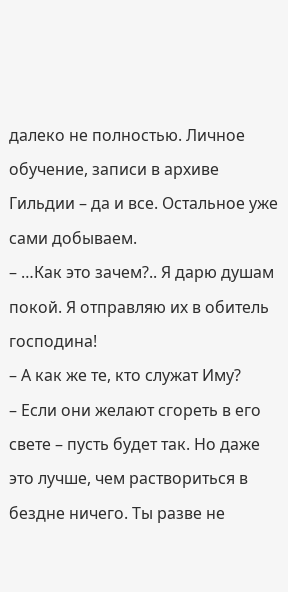далеко не полностью. Личное обучение, записи в архиве Гильдии – да и все. Остальное уже сами добываем.
– …Как это зачем?.. Я дарю душам покой. Я отправляю их в обитель господина!
– А как же те, кто служат Иму?
– Если они желают сгореть в его свете – пусть будет так. Но даже это лучше, чем раствориться в бездне ничего. Ты разве не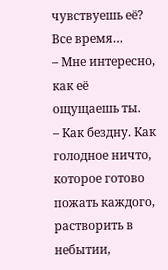чувствуешь её? Все время…
– Мне интересно, как её ощущаешь ты.
– Как бездну. Как голодное ничто, которое готово пожать каждого, растворить в небытии,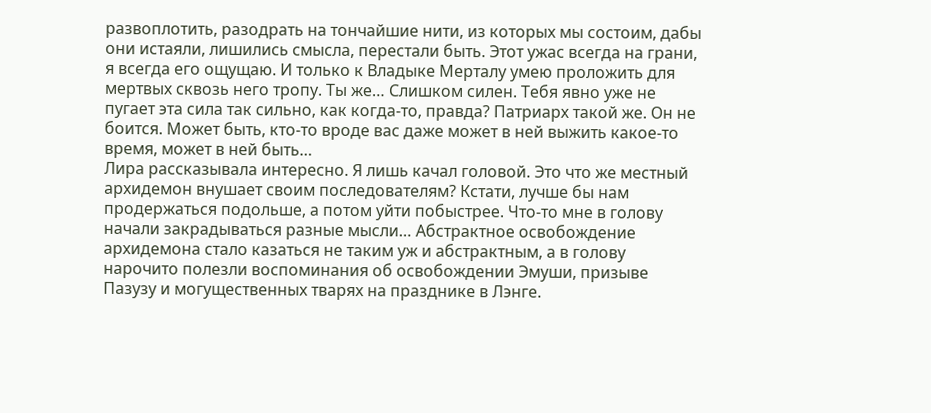развоплотить, разодрать на тончайшие нити, из которых мы состоим, дабы они истаяли, лишились смысла, перестали быть. Этот ужас всегда на грани, я всегда его ощущаю. И только к Владыке Мерталу умею проложить для мертвых сквозь него тропу. Ты же… Слишком силен. Тебя явно уже не пугает эта сила так сильно, как когда-то, правда? Патриарх такой же. Он не боится. Может быть, кто-то вроде вас даже может в ней выжить какое-то время, может в ней быть…
Лира рассказывала интересно. Я лишь качал головой. Это что же местный архидемон внушает своим последователям? Кстати, лучше бы нам продержаться подольше, а потом уйти побыстрее. Что-то мне в голову начали закрадываться разные мысли… Абстрактное освобождение архидемона стало казаться не таким уж и абстрактным, а в голову нарочито полезли воспоминания об освобождении Эмуши, призыве Пазузу и могущественных тварях на празднике в Лэнге.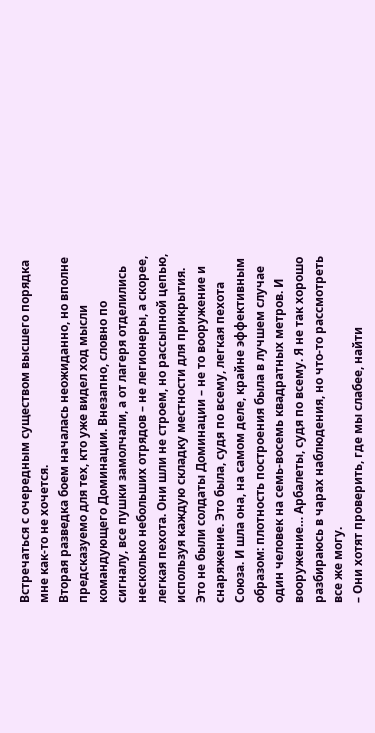Встречаться с очередным существом высшего порядка мне как-то не хочется.
Вторая разведка боем началась неожиданно, но вполне предсказуемо для тех, кто уже видел ход мысли командующего Доминации. Внезапно, словно по сигналу, все пушки замолчали, а от лагеря отделились несколько небольших отрядов – не легионеры, а скорее, легкая пехота. Они шли не строем, но рассыпной цепью, используя каждую складку местности для прикрытия. Это не были солдаты Доминации – не то вооружение и снаряжение. Это была, судя по всему, легкая пехота Союза. И шла она, на самом деле, крайне эффективным образом: плотность построения была в лучшем случае один человек на семь-восемь квадратных метров. И вооружение… Арбалеты, судя по всему. Я не так хорошо разбираюсь в чарах наблюдения, но что-то рассмотреть все же могу.
– Они хотят проверить, где мы слабее, найти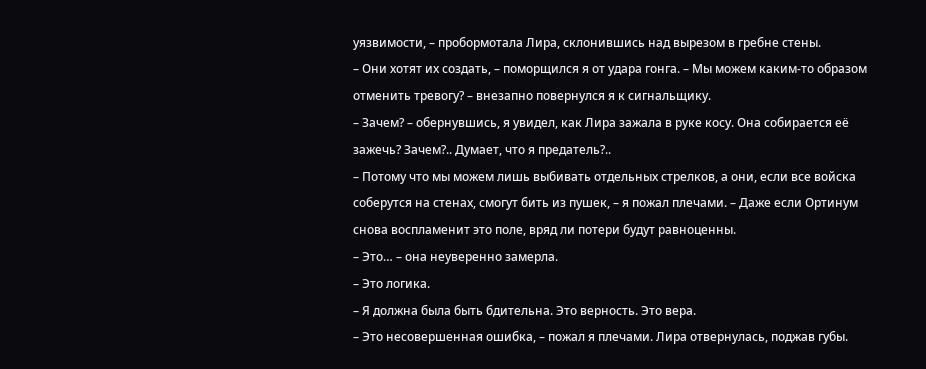уязвимости, – пробормотала Лира, склонившись над вырезом в гребне стены.
– Они хотят их создать, – поморщился я от удара гонга. – Мы можем каким-то образом отменить тревогу? – внезапно повернулся я к сигнальщику.
– Зачем? – обернувшись, я увидел, как Лира зажала в руке косу. Она собирается её зажечь? Зачем?.. Думает, что я предатель?..
– Потому что мы можем лишь выбивать отдельных стрелков, а они, если все войска соберутся на стенах, смогут бить из пушек, – я пожал плечами. – Даже если Ортинум снова воспламенит это поле, вряд ли потери будут равноценны.
– Это… – она неуверенно замерла.
– Это логика.
– Я должна была быть бдительна. Это верность. Это вера.
– Это несовершенная ошибка, – пожал я плечами. Лира отвернулась, поджав губы.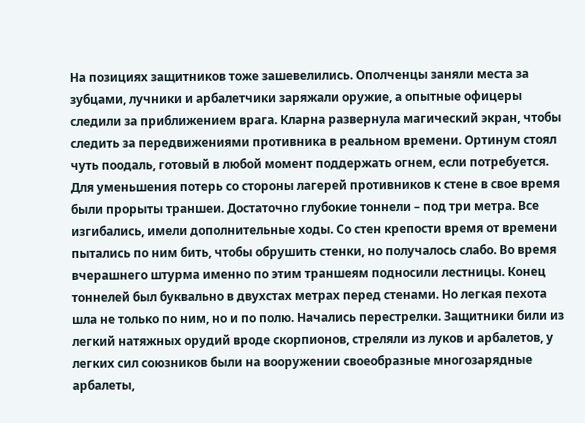На позициях защитников тоже зашевелились. Ополченцы заняли места за зубцами, лучники и арбалетчики заряжали оружие, а опытные офицеры следили за приближением врага. Кларна развернула магический экран, чтобы следить за передвижениями противника в реальном времени. Ортинум стоял чуть поодаль, готовый в любой момент поддержать огнем, если потребуется.
Для уменьшения потерь со стороны лагерей противников к стене в свое время были прорыты траншеи. Достаточно глубокие тоннели – под три метра. Все изгибались, имели дополнительные ходы. Со стен крепости время от времени пытались по ним бить, чтобы обрушить стенки, но получалось слабо. Во время вчерашнего штурма именно по этим траншеям подносили лестницы. Конец тоннелей был буквально в двухстах метрах перед стенами. Но легкая пехота шла не только по ним, но и по полю. Начались перестрелки. Защитники били из легкий натяжных орудий вроде скорпионов, стреляли из луков и арбалетов, у легких сил союзников были на вооружении своеобразные многозарядные арбалеты,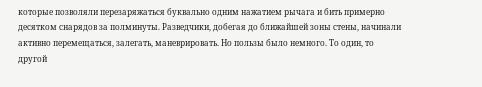которые позволяли перезаряжаться буквально одним нажатием рычага и бить примерно десятком снарядов за полминуты. Разведчики, добегая до ближайшей зоны стены, начинали активно перемещаться, залегать, маневрировать. Но пользы было немного. То один, то другой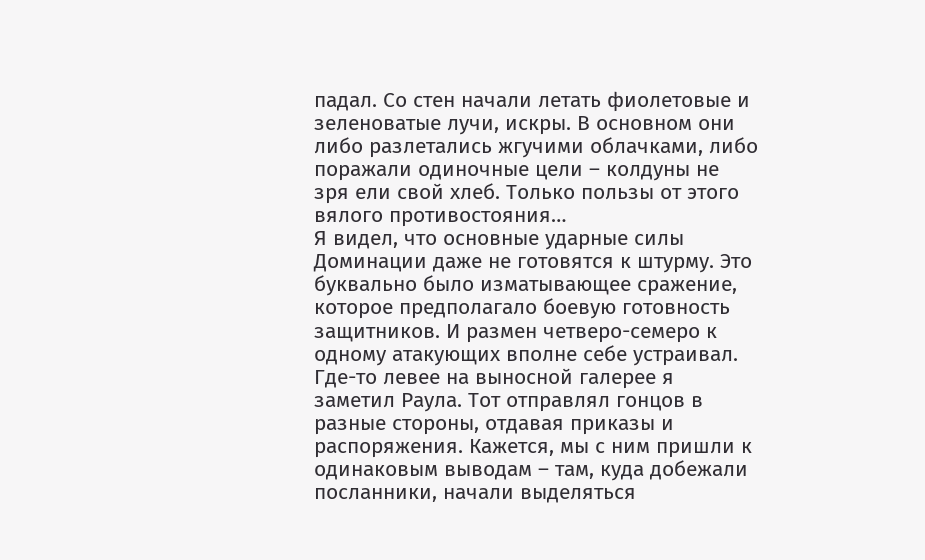падал. Со стен начали летать фиолетовые и зеленоватые лучи, искры. В основном они либо разлетались жгучими облачками, либо поражали одиночные цели – колдуны не зря ели свой хлеб. Только пользы от этого вялого противостояния…
Я видел, что основные ударные силы Доминации даже не готовятся к штурму. Это буквально было изматывающее сражение, которое предполагало боевую готовность защитников. И размен четверо-семеро к одному атакующих вполне себе устраивал. Где-то левее на выносной галерее я заметил Раула. Тот отправлял гонцов в разные стороны, отдавая приказы и распоряжения. Кажется, мы с ним пришли к одинаковым выводам – там, куда добежали посланники, начали выделяться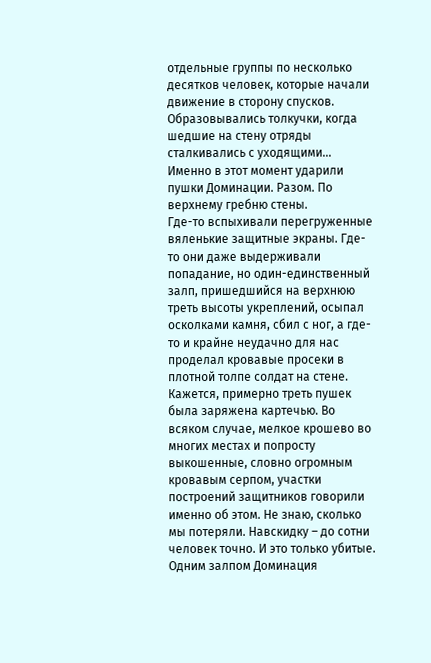отдельные группы по несколько десятков человек, которые начали движение в сторону спусков. Образовывались толкучки, когда шедшие на стену отряды сталкивались с уходящими…
Именно в этот момент ударили пушки Доминации. Разом. По верхнему гребню стены.
Где-то вспыхивали перегруженные вяленькие защитные экраны. Где-то они даже выдерживали попадание, но один-единственный залп, пришедшийся на верхнюю треть высоты укреплений, осыпал осколками камня, сбил с ног, а где-то и крайне неудачно для нас проделал кровавые просеки в плотной толпе солдат на стене. Кажется, примерно треть пушек была заряжена картечью. Во всяком случае, мелкое крошево во многих местах и попросту выкошенные, словно огромным кровавым серпом, участки построений защитников говорили именно об этом. Не знаю, сколько мы потеряли. Навскидку – до сотни человек точно. И это только убитые. Одним залпом Доминация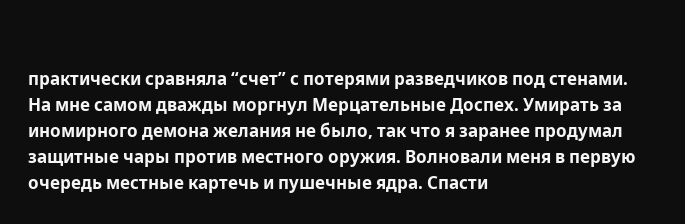практически сравняла “счет” с потерями разведчиков под стенами.
На мне самом дважды моргнул Мерцательные Доспех. Умирать за иномирного демона желания не было, так что я заранее продумал защитные чары против местного оружия. Волновали меня в первую очередь местные картечь и пушечные ядра. Спасти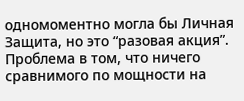одномоментно могла бы Личная Защита, но это “разовая акция”. Проблема в том, что ничего сравнимого по мощности на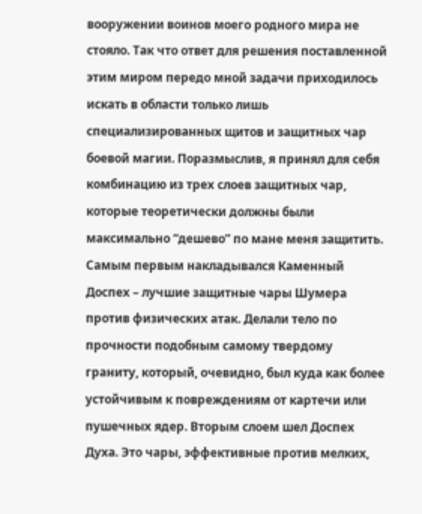вооружении воинов моего родного мира не стояло. Так что ответ для решения поставленной этим миром передо мной задачи приходилось искать в области только лишь специализированных щитов и защитных чар боевой магии. Поразмыслив, я принял для себя комбинацию из трех слоев защитных чар, которые теоретически должны были максимально “дешево” по мане меня защитить. Самым первым накладывался Каменный Доспех – лучшие защитные чары Шумера против физических атак. Делали тело по прочности подобным самому твердому граниту, который, очевидно, был куда как более устойчивым к повреждениям от картечи или пушечных ядер. Вторым слоем шел Доспех Духа. Это чары, эффективные против мелких,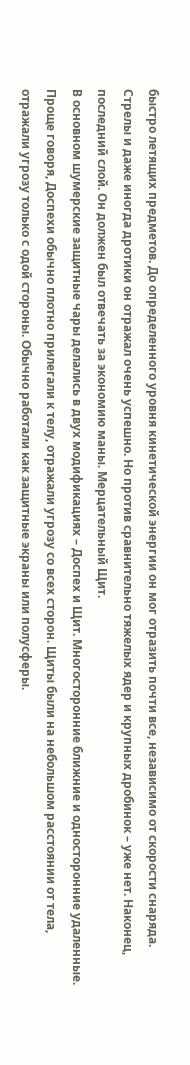быстро летящих предметов. До определенного уровня кинетической энергии он мог отразить почти все, независимо от скорости снаряда. Стрелы и даже иногда дротики он отражал очень успешно. Но против сравнительно тяжелых ядер и крупных дробинок – уже нет. Наконец, последний слой. Он должен был отвечать за экономию маны. Мерцательный Щит.
В основном шумерские защитные чары делались в двух модификациях – Доспех и Щит. Многосторонние ближние и односторонние удаленные. Проще говоря, Доспехи обычно плотно прилегали к телу, отражали угрозу со всех сторон. Щиты были на небольшом расстоянии от тела, отражали угрозу только с одой стороны. Обычно работали как защитные экраны или полусферы.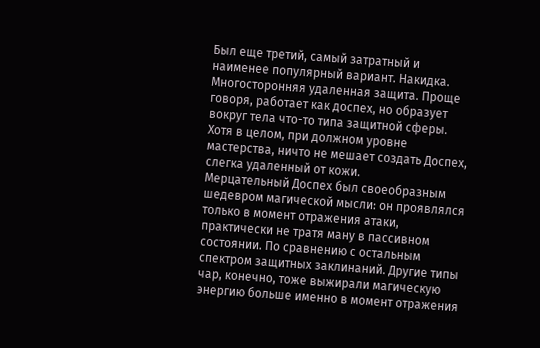Был еще третий, самый затратный и наименее популярный вариант. Накидка. Многосторонняя удаленная защита. Проще говоря, работает как доспех, но образует вокруг тела что-то типа защитной сферы. Хотя в целом, при должном уровне мастерства, ничто не мешает создать Доспех, слегка удаленный от кожи.
Мерцательный Доспех был своеобразным шедевром магической мысли: он проявлялся только в момент отражения атаки, практически не тратя ману в пассивном состоянии. По сравнению с остальным спектром защитных заклинаний. Другие типы чар, конечно, тоже выжирали магическую энергию больше именно в момент отражения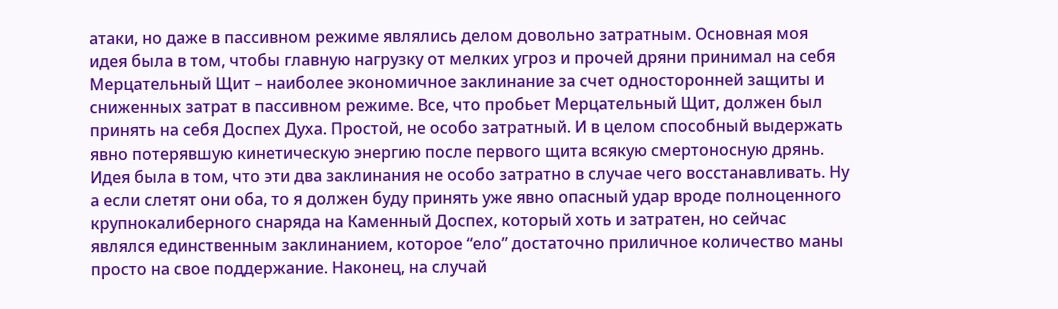атаки, но даже в пассивном режиме являлись делом довольно затратным. Основная моя идея была в том, чтобы главную нагрузку от мелких угроз и прочей дряни принимал на себя Мерцательный Щит – наиболее экономичное заклинание за счет односторонней защиты и сниженных затрат в пассивном режиме. Все, что пробьет Мерцательный Щит, должен был принять на себя Доспех Духа. Простой, не особо затратный. И в целом способный выдержать явно потерявшую кинетическую энергию после первого щита всякую смертоносную дрянь. Идея была в том, что эти два заклинания не особо затратно в случае чего восстанавливать. Ну а если слетят они оба, то я должен буду принять уже явно опасный удар вроде полноценного крупнокалиберного снаряда на Каменный Доспех, который хоть и затратен, но сейчас являлся единственным заклинанием, которое “ело” достаточно приличное количество маны просто на свое поддержание. Наконец, на случай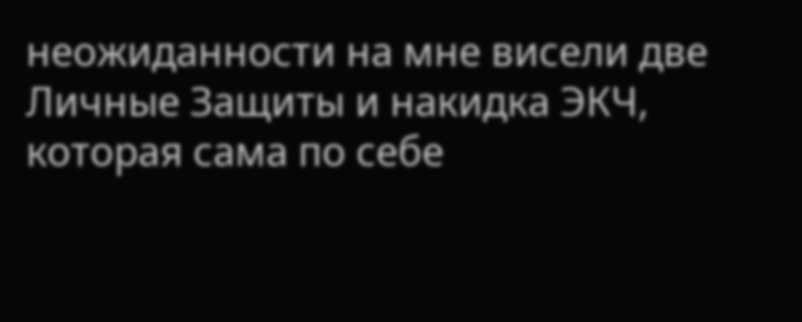неожиданности на мне висели две Личные Защиты и накидка ЭКЧ, которая сама по себе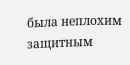была неплохим защитным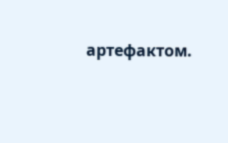артефактом.